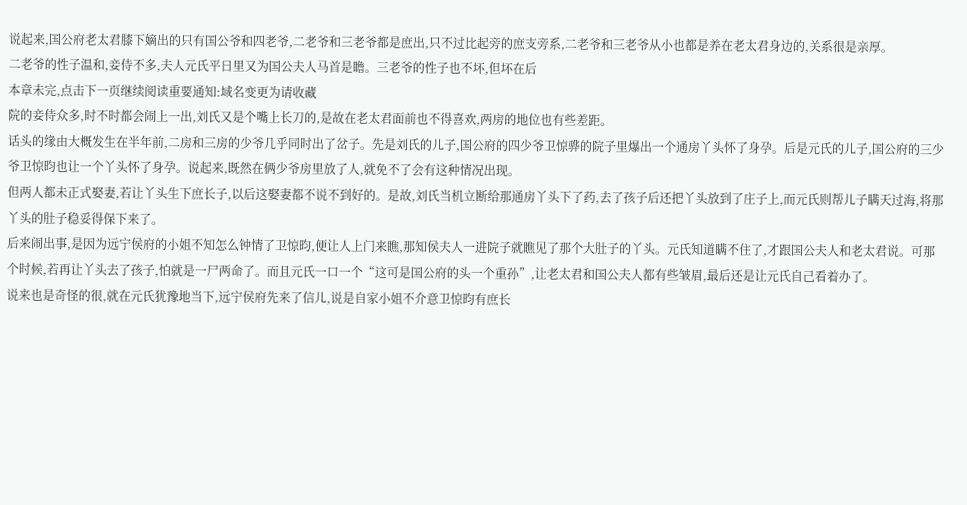说起来,国公府老太君膝下嫡出的只有国公爷和四老爷,二老爷和三老爷都是庶出,只不过比起旁的庶支旁系,二老爷和三老爷从小也都是养在老太君身边的,关系很是亲厚。
二老爷的性子温和,妾侍不多,夫人元氏平日里又为国公夫人马首是瞻。三老爷的性子也不坏,但坏在后
本章未完,点击下一页继续阅读重要通知:域名变更为请收藏
院的妾侍众多,时不时都会闹上一出,刘氏又是个嘴上长刀的,是故在老太君面前也不得喜欢,两房的地位也有些差距。
话头的缘由大概发生在半年前,二房和三房的少爷几乎同时出了岔子。先是刘氏的儿子,国公府的四少爷卫惊骅的院子里爆出一个通房丫头怀了身孕。后是元氏的儿子,国公府的三少爷卫惊昀也让一个丫头怀了身孕。说起来,既然在俩少爷房里放了人,就免不了会有这种情况出现。
但两人都未正式娶妻,若让丫头生下庶长子,以后这娶妻都不说不到好的。是故,刘氏当机立断给那通房丫头下了药,去了孩子后还把丫头放到了庄子上,而元氏则帮儿子瞒天过海,将那丫头的肚子稳妥得保下来了。
后来闹出事,是因为远宁侯府的小姐不知怎么钟情了卫惊昀,便让人上门来瞧,那知侯夫人一进院子就瞧见了那个大肚子的丫头。元氏知道瞒不住了,才跟国公夫人和老太君说。可那个时候,若再让丫头去了孩子,怕就是一尸两命了。而且元氏一口一个“这可是国公府的头一个重孙”,让老太君和国公夫人都有些皱眉,最后还是让元氏自己看着办了。
说来也是奇怪的很,就在元氏犹豫地当下,远宁侯府先来了信儿,说是自家小姐不介意卫惊昀有庶长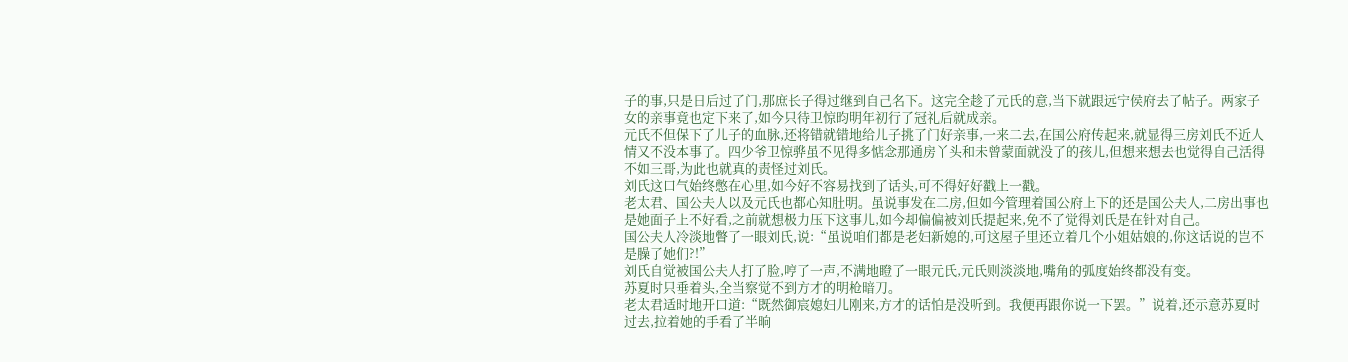子的事,只是日后过了门,那庶长子得过继到自己名下。这完全趁了元氏的意,当下就跟远宁侯府去了帖子。两家子女的亲事竟也定下来了,如今只待卫惊昀明年初行了冠礼后就成亲。
元氏不但保下了儿子的血脉,还将错就错地给儿子挑了门好亲事,一来二去,在国公府传起来,就显得三房刘氏不近人情又不没本事了。四少爷卫惊骅虽不见得多惦念那通房丫头和未曾蒙面就没了的孩儿,但想来想去也觉得自己活得不如三哥,为此也就真的责怪过刘氏。
刘氏这口气始终憋在心里,如今好不容易找到了话头,可不得好好戳上一戳。
老太君、国公夫人以及元氏也都心知肚明。虽说事发在二房,但如今管理着国公府上下的还是国公夫人,二房出事也是她面子上不好看,之前就想极力压下这事儿,如今却偏偏被刘氏提起来,免不了觉得刘氏是在针对自己。
国公夫人冷淡地瞥了一眼刘氏,说:“虽说咱们都是老妇新媳的,可这屋子里还立着几个小姐姑娘的,你这话说的岂不是臊了她们?!”
刘氏自觉被国公夫人打了脸,哼了一声,不满地瞪了一眼元氏,元氏则淡淡地,嘴角的弧度始终都没有变。
苏夏时只垂着头,全当察觉不到方才的明枪暗刀。
老太君适时地开口道:“既然御宸媳妇儿刚来,方才的话怕是没听到。我便再跟你说一下罢。”说着,还示意苏夏时过去,拉着她的手看了半晌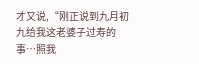才又说,“刚正说到九月初九给我这老婆子过寿的事…照我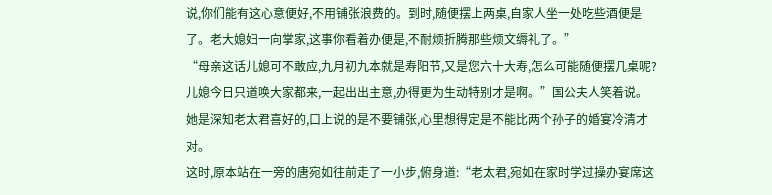说,你们能有这心意便好,不用铺张浪费的。到时,随便摆上两桌,自家人坐一处吃些酒便是了。老大媳妇一向掌家,这事你看着办便是,不耐烦折腾那些烦文缛礼了。”
“母亲这话儿媳可不敢应,九月初九本就是寿阳节,又是您六十大寿,怎么可能随便摆几桌呢?儿媳今日只道唤大家都来,一起出出主意,办得更为生动特别才是啊。”国公夫人笑着说。
她是深知老太君喜好的,口上说的是不要铺张,心里想得定是不能比两个孙子的婚宴冷清才对。
这时,原本站在一旁的唐宛如往前走了一小步,俯身道:“老太君,宛如在家时学过操办宴席这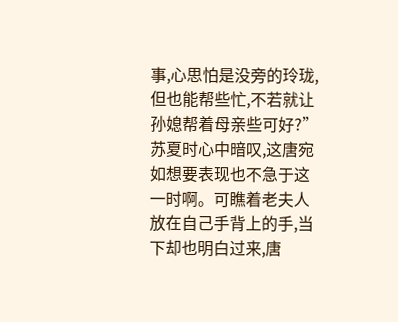事,心思怕是没旁的玲珑,但也能帮些忙,不若就让孙媳帮着母亲些可好?”
苏夏时心中暗叹,这唐宛如想要表现也不急于这一时啊。可瞧着老夫人放在自己手背上的手,当下却也明白过来,唐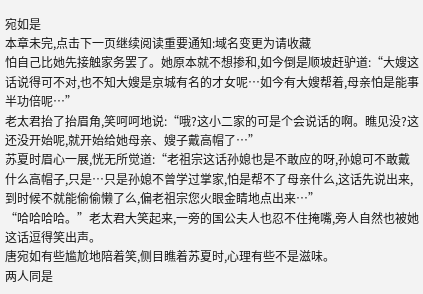宛如是
本章未完,点击下一页继续阅读重要通知:域名变更为请收藏
怕自己比她先接触家务罢了。她原本就不想掺和,如今倒是顺坡赶驴道:“大嫂这话说得可不对,也不知大嫂是京城有名的才女呢…如今有大嫂帮着,母亲怕是能事半功倍呢…”
老太君抬了抬眉角,笑呵呵地说:“哦?这小二家的可是个会说话的啊。瞧见没?这还没开始呢,就开始给她母亲、嫂子戴高帽了…”
苏夏时眉心一展,恍无所觉道:“老祖宗这话孙媳也是不敢应的呀,孙媳可不敢戴什么高帽子,只是…只是孙媳不曾学过掌家,怕是帮不了母亲什么,这话先说出来,到时候不就能偷偷懒了么,偏老祖宗您火眼金睛地点出来…”
“哈哈哈哈。”老太君大笑起来,一旁的国公夫人也忍不住掩嘴,旁人自然也被她这话逗得笑出声。
唐宛如有些尴尬地陪着笑,侧目瞧着苏夏时,心理有些不是滋味。
两人同是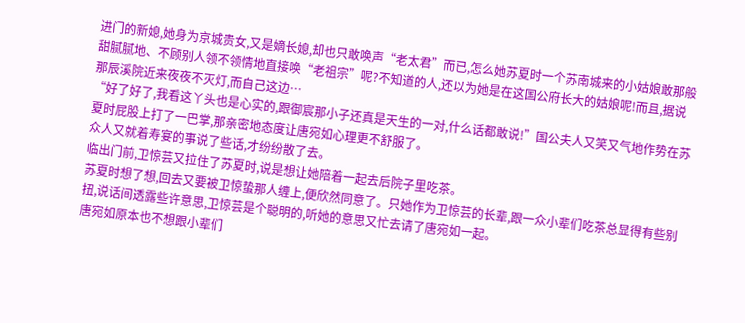进门的新媳,她身为京城贵女,又是嫡长媳,却也只敢唤声“老太君”而已,怎么她苏夏时一个苏南城来的小姑娘敢那般甜腻腻地、不顾别人领不领情地直接唤“老祖宗”呢?不知道的人,还以为她是在这国公府长大的姑娘呢!而且,据说那辰溪院近来夜夜不灭灯,而自己这边…
“好了好了,我看这丫头也是心实的,跟御宸那小子还真是天生的一对,什么话都敢说!”国公夫人又笑又气地作势在苏夏时屁股上打了一巴掌,那亲密地态度让唐宛如心理更不舒服了。
众人又就着寿宴的事说了些话,才纷纷散了去。
临出门前,卫惊芸又拉住了苏夏时,说是想让她陪着一起去后院子里吃茶。
苏夏时想了想,回去又要被卫惊蛰那人缠上,便欣然同意了。只她作为卫惊芸的长辈,跟一众小辈们吃茶总显得有些别扭,说话间透露些许意思,卫惊芸是个聪明的,听她的意思又忙去请了唐宛如一起。
唐宛如原本也不想跟小辈们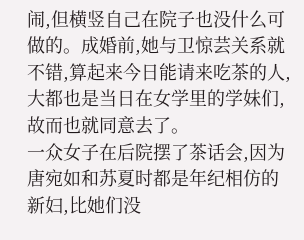闹,但横竖自己在院子也没什么可做的。成婚前,她与卫惊芸关系就不错,算起来今日能请来吃茶的人,大都也是当日在女学里的学妹们,故而也就同意去了。
一众女子在后院摆了茶话会,因为唐宛如和苏夏时都是年纪相仿的新妇,比她们没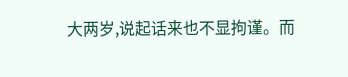大两岁,说起话来也不显拘谨。而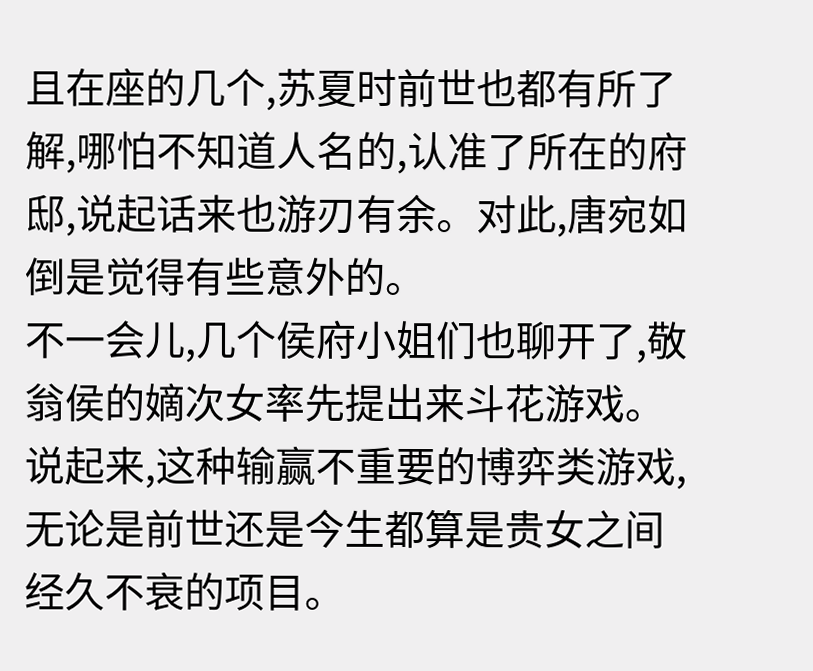且在座的几个,苏夏时前世也都有所了解,哪怕不知道人名的,认准了所在的府邸,说起话来也游刃有余。对此,唐宛如倒是觉得有些意外的。
不一会儿,几个侯府小姐们也聊开了,敬翁侯的嫡次女率先提出来斗花游戏。
说起来,这种输赢不重要的博弈类游戏,无论是前世还是今生都算是贵女之间经久不衰的项目。